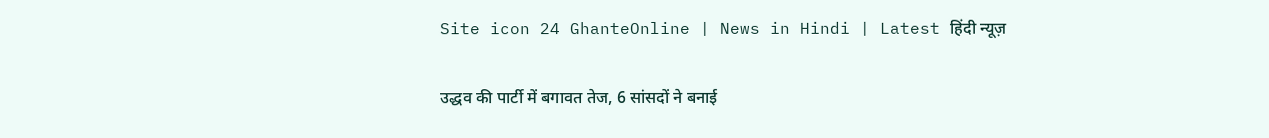Site icon 24 GhanteOnline | News in Hindi | Latest हिंदी न्यूज़

उद्धव की पार्टी में बगावत तेज, 6 सांसदों ने बनाई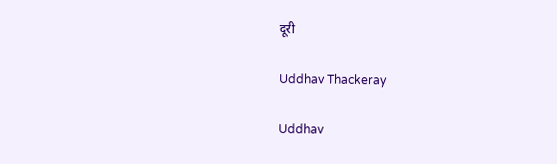दूरी

Uddhav Thackeray

Uddhav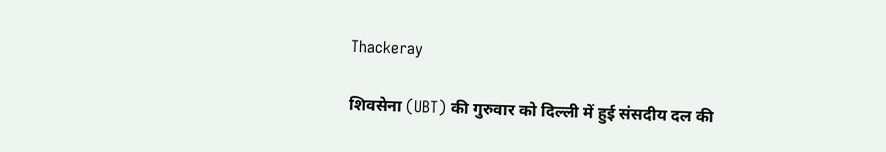Thackeray

शिवसेना (UBT) की गुरुवार को दिल्ली में हुई संसदीय दल की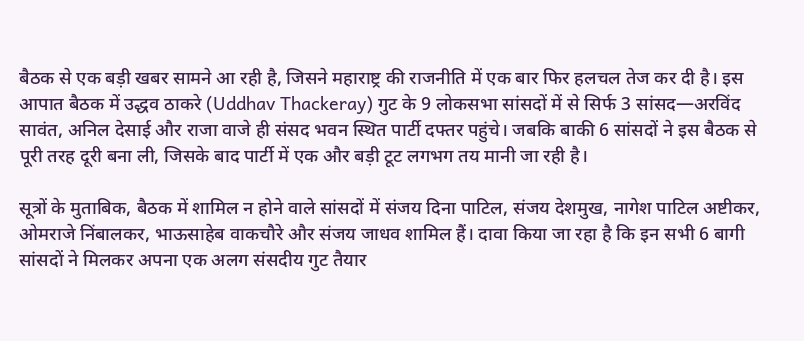बैठक से एक बड़ी खबर सामने आ रही है, जिसने महाराष्ट्र की राजनीति में एक बार फिर हलचल तेज कर दी है। इस आपात बैठक में उद्धव ठाकरे (Uddhav Thackeray) गुट के 9 लोकसभा सांसदों में से सिर्फ 3 सांसद—अरविंद सावंत, अनिल देसाई और राजा वाजे ही संसद भवन स्थित पार्टी दफ्तर पहुंचे। जबकि बाकी 6 सांसदों ने इस बैठक से पूरी तरह दूरी बना ली, जिसके बाद पार्टी में एक और बड़ी टूट लगभग तय मानी जा रही है।

सूत्रों के मुताबिक, बैठक में शामिल न होने वाले सांसदों में संजय दिना पाटिल, संजय देशमुख, नागेश पाटिल अष्टीकर, ओमराजे निंबालकर, भाऊसाहेब वाकचौरे और संजय जाधव शामिल हैं। दावा किया जा रहा है कि इन सभी 6 बागी सांसदों ने मिलकर अपना एक अलग संसदीय गुट तैयार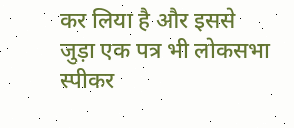कर लिया है और इससे जुड़ा एक पत्र भी लोकसभा स्पीकर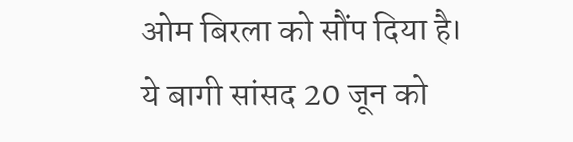ओम बिरला को सौंप दिया है। ये बागी सांसद 20 जून को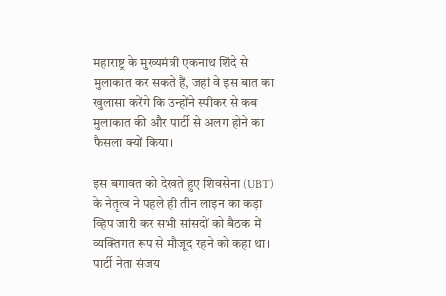महाराष्ट्र के मुख्यमंत्री एकनाथ शिंदे से मुलाकात कर सकते हैं, जहां वे इस बात का खुलासा करेंगे कि उन्होंने स्पीकर से कब मुलाकात की और पार्टी से अलग होने का फैसला क्यों किया।

इस बगावत को देखते हुए शिवसेना (UBT) के नेतृत्व ने पहले ही तीन लाइन का कड़ा व्हिप जारी कर सभी सांसदों को बैठक में व्यक्तिगत रूप से मौजूद रहने को कहा था। पार्टी नेता संजय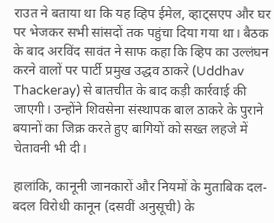राउत ने बताया था कि यह व्हिप ईमेल, व्हाट्सएप और घर पर भेजकर सभी सांसदों तक पहुंचा दिया गया था। बैठक के बाद अरविंद सावंत ने साफ कहा कि व्हिप का उल्लंघन करने वालों पर पार्टी प्रमुख उद्धव ठाकरे (Uddhav Thackeray) से बातचीत के बाद कड़ी कार्रवाई की जाएगी। उन्होंने शिवसेना संस्थापक बाल ठाकरे के पुराने बयानों का जिक्र करते हुए बागियों को सख्त लहजे में चेतावनी भी दी।

हालांकि, कानूनी जानकारों और नियमों के मुताबिक दल-बदल विरोधी कानून (दसवीं अनुसूची) के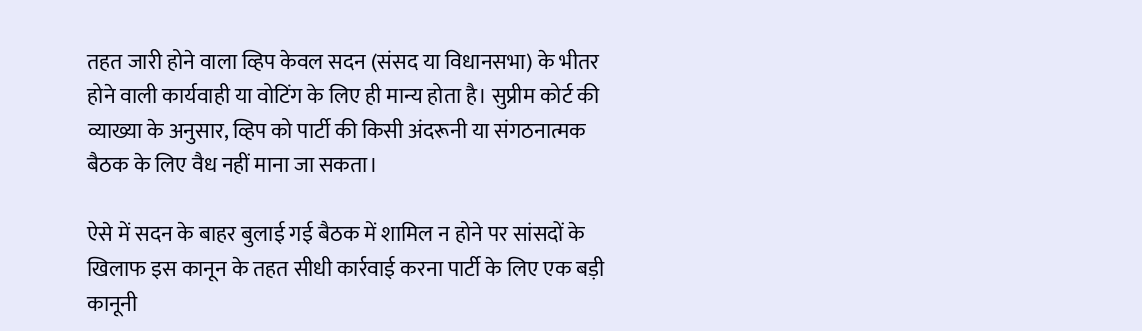तहत जारी होने वाला व्हिप केवल सदन (संसद या विधानसभा) के भीतर होने वाली कार्यवाही या वोटिंग के लिए ही मान्य होता है। सुप्रीम कोर्ट की व्याख्या के अनुसार, व्हिप को पार्टी की किसी अंदरूनी या संगठनात्मक बैठक के लिए वैध नहीं माना जा सकता।

ऐसे में सदन के बाहर बुलाई गई बैठक में शामिल न होने पर सांसदों के खिलाफ इस कानून के तहत सीधी कार्रवाई करना पार्टी के लिए एक बड़ी कानूनी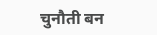चुनौती बन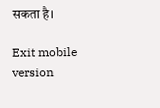सकता है।

Exit mobile version